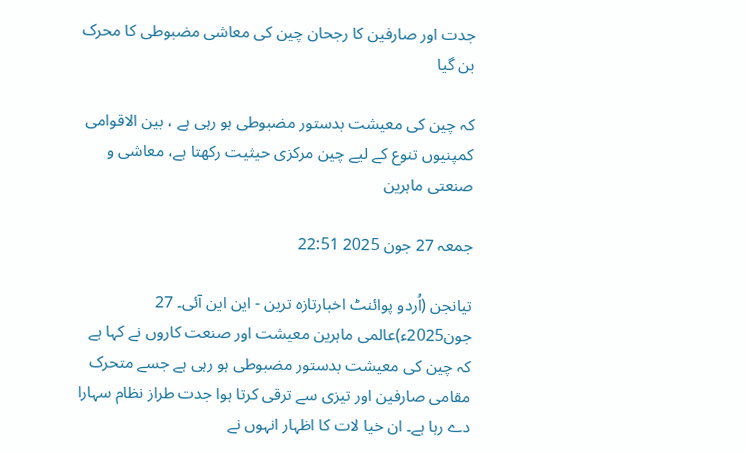جدت اور صارفین کا رجحان چین کی معاشی مضبوطی کا محرک بن گیا

کہ چین کی معیشت بدستور مضبوطی ہو رہی ہے ، بین الاقوامی کمپنیوں تنوع کے لیے چین مرکزی حیثیت رکھتا ہے، معاشی و صنعتی ماہرین

جمعہ 27 جون 2025 22:51

تیانجن (اُردو پوائنٹ اخبارتازہ ترین - این این آئی۔ 27 جون2025ء)عالمی ماہرین معیشت اور صنعت کاروں نے کہا ہے کہ چین کی معیشت بدستور مضبوطی ہو رہی ہے جسے متحرک مقامی صارفین اور تیزی سے ترقی کرتا ہوا جدت طراز نظام سہارا دے رہا ہے۔ ان خیا لات کا اظہار انہوں نے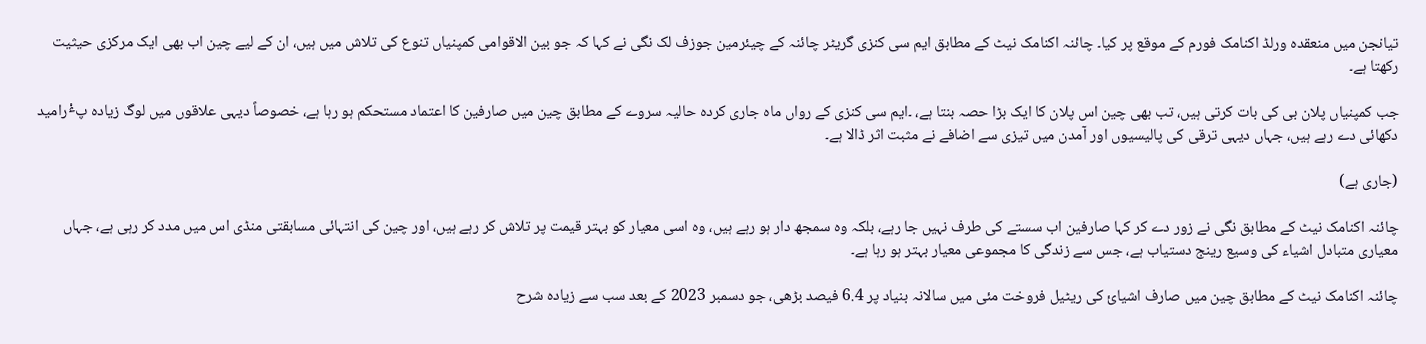تیانجن میں منعقدہ ورلڈ اکنامک فورم کے موقع پر کیا۔ چائنہ اکنامک نیٹ کے مطابق ایم سی کنزی گریٹر چائنہ کے چیئرمین جوزف لک نگی نے کہا کہ جو بین الاقوامی کمپنیاں تنوع کی تلاش میں ہیں، ان کے لیے چین اب بھی ایک مرکزی حیثیت رکھتا ہے۔

جب کمپنیاں پلان بی کی بات کرتی ہیں، تب بھی چین اس پلان کا ایک بڑا حصہ بنتا ہے، ۔ایم سی کنزی کے رواں ماہ جاری کردہ حالیہ سروے کے مطابق چین میں صارفین کا اعتماد مستحکم ہو رہا ہے، خصوصاً دیہی علاقوں میں لوگ زیادہ پٴْرامید دکھائی دے رہے ہیں، جہاں دیہی ترقی کی پالیسیوں اور آمدن میں تیزی سے اضافے نے مثبت اثر ڈالا ہے۔

(جاری ہے)

چائنہ اکنامک نیٹ کے مطابق نگی نے زور دے کر کہا صارفین اب سستے کی طرف نہیں جا رہے، بلکہ وہ سمجھ دار ہو رہے ہیں، وہ اسی معیار کو بہتر قیمت پر تلاش کر رہے ہیں، اور چین کی انتہائی مسابقتی منڈی اس میں مدد کر رہی ہے، جہاں معیاری متبادل اشیاء کی وسیع رینج دستیاب ہے، جس سے زندگی کا مجموعی معیار بہتر ہو رہا ہے۔

چائنہ اکنامک نیٹ کے مطابق چین میں صارف اشیائ کی ریٹیل فروخت مئی میں سالانہ بنیاد پر 6.4 فیصد بڑھی، جو دسمبر 2023 کے بعد سب سے زیادہ شرح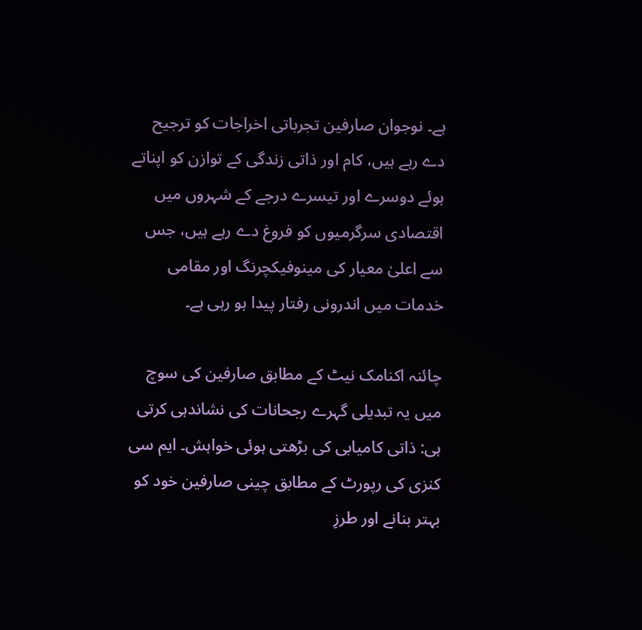ہے۔ نوجوان صارفین تجرباتی اخراجات کو ترجیح دے رہے ہیں، کام اور ذاتی زندگی کے توازن کو اپناتے ہوئے دوسرے اور تیسرے درجے کے شہروں میں اقتصادی سرگرمیوں کو فروغ دے رہے ہیں، جس سے اعلیٰ معیار کی مینوفیکچرنگ اور مقامی خدمات میں اندرونی رفتار پیدا ہو رہی ہے۔

چائنہ اکنامک نیٹ کے مطابق صارفین کی سوچ میں یہ تبدیلی گہرے رجحانات کی نشاندہی کرتی ہی: ذاتی کامیابی کی بڑھتی ہوئی خواہش۔ ایم سی کنزی کی رپورٹ کے مطابق چینی صارفین خود کو بہتر بنانے اور طرزِ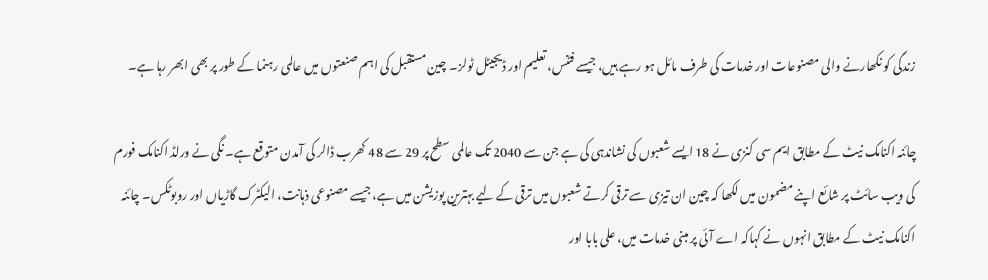زندگی کو نکھارنے والی مصنوعات اور خدمات کی طرف مائل ہو رہے ہیں، جیسے فٹنس، تعلیم اور ڈیجیٹل ٹولز۔ چین مستقبل کی اہم صنعتوں میں عالمی رہنما کے طور پر بھی ابھر رہا ہے۔

چائنہ اکنامک نیٹ کے مطابق ایم سی کنزی نے 18 ایسے شعبوں کی نشاندہی کی ہے جن سے 2040 تک عالمی سطح پر 29 سے 48 کھرب ڈالر کی آمدن متوقع ہے۔ نگی نے ورلڈ اکنامک فورم کی ویب سائٹ پر شائع اپنے مضمون میں لکھا کہ چین ان تیزی سے ترقی کرتے شعبوں میں ترقی کے لیے بہترین پوزیشن میں ہے، جیسے مصنوعی ذہانت، الیکٹرک گاڑیاں اور روبوٹکس۔ چائنہ اکنامک نیٹ کے مطابق انہوں نے کہاکہ اے آئی پر مبنی خدمات میں، علی بابا اور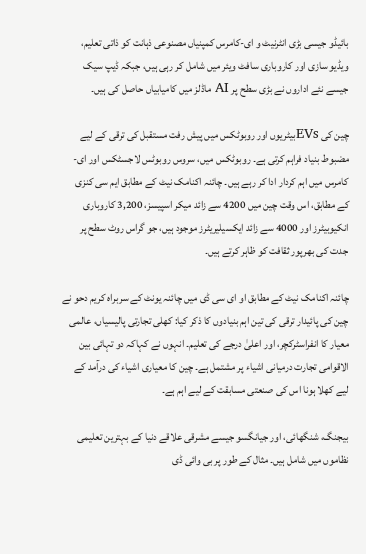بائیڈو جیسی بڑی انٹرنیٹ و ای-کامرس کمپنیاں مصنوعی ذہانت کو ذاتی تعلیم، ویڈیو سازی اور کاروباری سافٹ ویئر میں شامل کر رہی ہیں، جبکہ ڈیپ سیک جیسے نئے اداروں نے بڑی سطح پر AI ماڈلز میں کامیابیاں حاصل کی ہیں۔

چین کی EVsبیٹریوں اور روبوٹکس میں پیش رفت مستقبل کی ترقی کے لیے مضبوط بنیاد فراہم کرتی ہے۔ روبوٹکس میں، سروس روبوٹس لاجسٹکس اور ای-کامرس میں اہم کردار ادا کر رہے ہیں۔ چائنہ اکنامک نیٹ کے مطابق ایم سی کنزی کے مطابق، اس وقت چین میں 4200 سے زائد میکر اسپیسز، 3,200 کاروباری انکیوبیٹرز اور 4000 سے زائد ایکسیلیریٹرز موجود ہیں، جو گراس روٹ سطح پر جدت کی بھرپور ثقافت کو ظاہر کرتے ہیں۔

چائنہ اکنامک نیٹ کے مطابق او ای سی ڈی میں چائنہ یونٹ کے سربراہ کریم دحو نے چین کی پائیدار ترقی کی تین اہم بنیادوں کا ذکر کیا: کھلی تجارتی پالیسیاں، عالمی معیار کا انفراسٹرکچر، اور اعلیٰ درجے کی تعلیم۔ انہوں نے کہاکہ دو تہائی بین الاقوامی تجارت درمیانی اشیاء پر مشتمل ہے۔ چین کا معیاری اشیاء کی درآمد کے لیے کھلا ہونا اس کی صنعتی مسابقت کے لیے اہم ہے۔

بیجنگ، شنگھائی، اور جیانگسو جیسے مشرقی علاقے دنیا کے بہترین تعلیمی نظاموں میں شامل ہیں۔ مثال کے طور پر بی وائی ڈی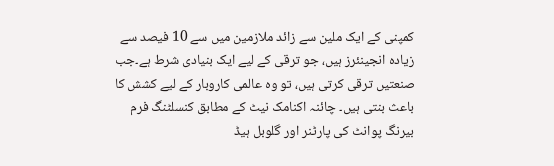کمپنی کے ایک ملین سے زائد ملازمین میں سے 10 فیصد سے زیادہ انجینئرز ہیں، جو ترقی کے لیے ایک بنیادی شرط ہے۔جب صنعتیں ترقی کرتی ہیں، تو وہ عالمی کاروبار کے لیے کشش کا باعث بنتی ہیں۔ چائنہ اکنامک نیٹ کے مطابق کنسلٹنگ فرم بیرنگ پوانٹ کی پارٹنر اور گلوبل ہیڈ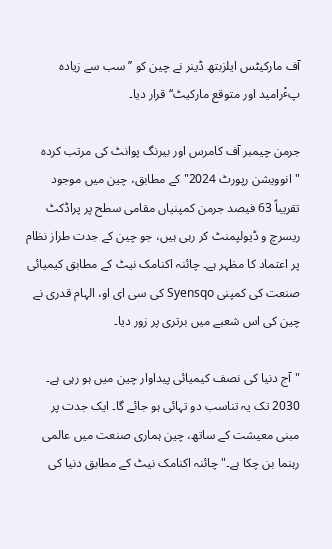آف مارکیٹس ایلزبتھ ڈینر نے چین کو ’’سب سے زیادہ پٴْرامید اور متوقع مارکیٹ‘‘ قرار دیا۔

جرمن چیمبر آف کامرس اور بیرنگ پوانٹ کی مرتب کردہ "انوویشن رپورٹ 2024" کے مطابق، چین میں موجود تقریباً 63 فیصد جرمن کمپنیاں مقامی سطح پر پراڈکٹ ریسرچ و ڈیولپمنٹ کر رہی ہیں، جو چین کے جدت طراز نظام پر اعتماد کا مظہر ہے۔ چائنہ اکنامک نیٹ کے مطابق کیمیائی صنعت کی کمپنی Syensqo کی سی ای او، الہام قدری نے چین کی اس شعبے میں برتری پر زور دیا۔

"آج دنیا کی نصف کیمیائی پیداوار چین میں ہو رہی ہے۔ 2030 تک یہ تناسب دو تہائی ہو جائے گا۔ ایک جدت پر مبنی معیشت کے ساتھ، چین ہماری صنعت میں عالمی رہنما بن چکا ہے۔" چائنہ اکنامک نیٹ کے مطابق دنیا کی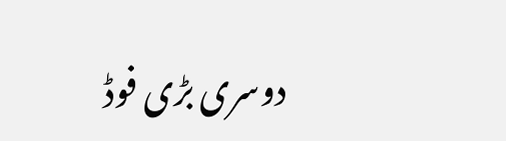دوسری بڑی فوڈ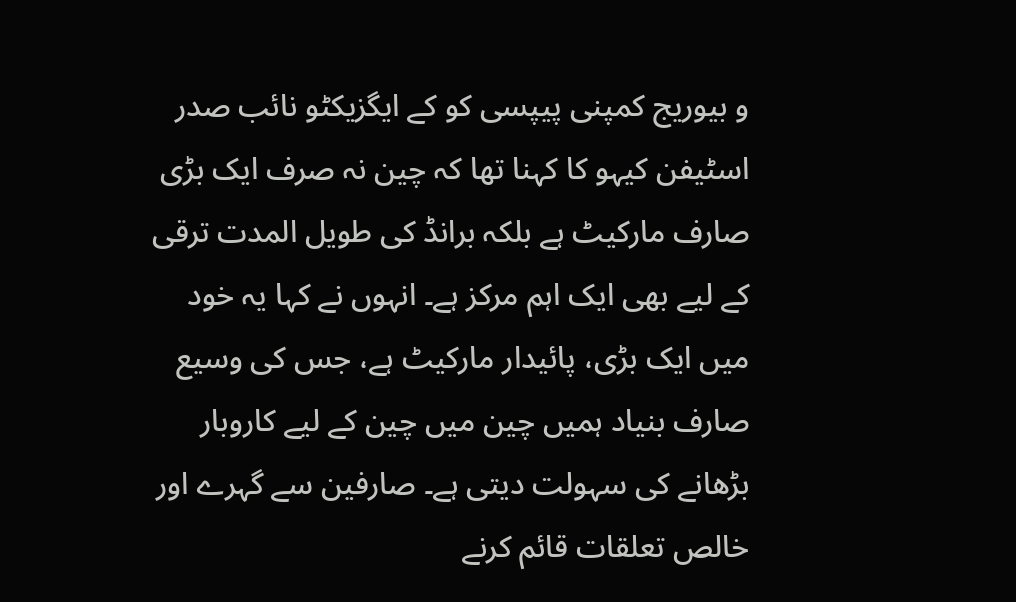و بیوریج کمپنی پیپسی کو کے ایگزیکٹو نائب صدر اسٹیفن کیہو کا کہنا تھا کہ چین نہ صرف ایک بڑی صارف مارکیٹ ہے بلکہ برانڈ کی طویل المدت ترقی کے لیے بھی ایک اہم مرکز ہے۔ انہوں نے کہا یہ خود میں ایک بڑی، پائیدار مارکیٹ ہے، جس کی وسیع صارف بنیاد ہمیں چین میں چین کے لیے کاروبار بڑھانے کی سہولت دیتی ہے۔ صارفین سے گہرے اور خالص تعلقات قائم کرنے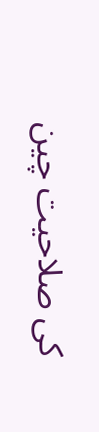کی صلاحیت چین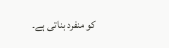کو منفرد بناتی ہے۔